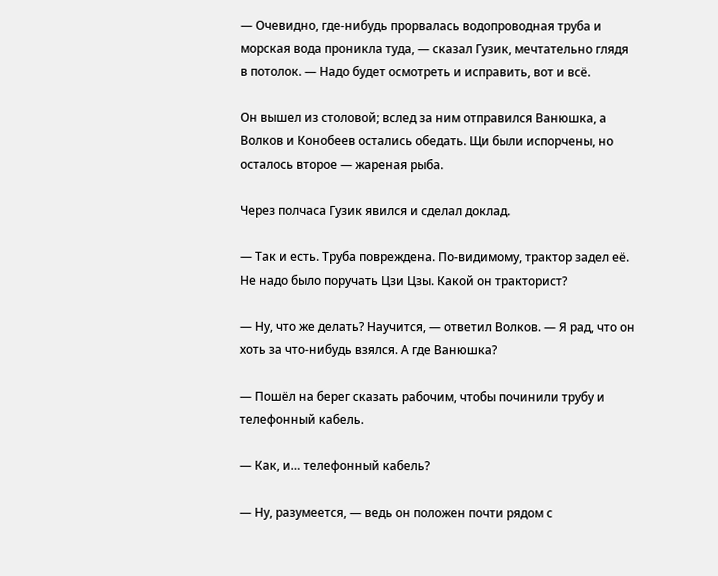— Очевидно, где-нибудь прорвалась водопроводная труба и морская вода проникла туда, — сказал Гузик, мечтательно глядя в потолок. — Надо будет осмотреть и исправить, вот и всё.

Он вышел из столовой; вслед за ним отправился Ванюшка, а Волков и Конобеев остались обедать. Щи были испорчены, но осталось второе — жареная рыба.

Через полчаса Гузик явился и сделал доклад.

— Так и есть. Труба повреждена. По-видимому, трактор задел её. Не надо было поручать Цзи Цзы. Какой он тракторист?

— Ну, что же делать? Научится, — ответил Волков. — Я рад, что он хоть за что-нибудь взялся. А где Ванюшка?

— Пошёл на берег сказать рабочим, чтобы починили трубу и телефонный кабель.

— Как, и… телефонный кабель?

— Ну, разумеется, — ведь он положен почти рядом с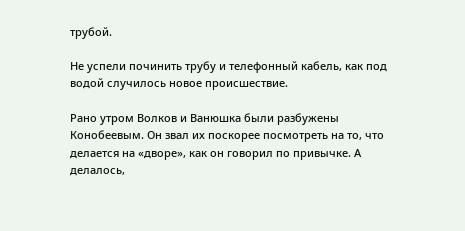трубой.

Не успели починить трубу и телефонный кабель, как под водой случилось новое происшествие.

Рано утром Волков и Ванюшка были разбужены Конобеевым. Он звал их поскорее посмотреть на то, что делается на «дворе», как он говорил по привычке. А делалось,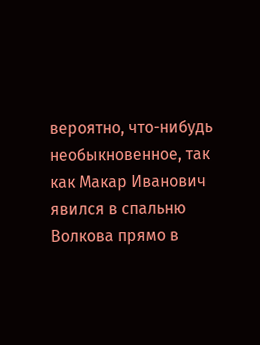вероятно, что-нибудь необыкновенное, так как Макар Иванович явился в спальню Волкова прямо в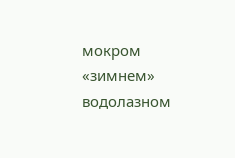мокром «зимнем» водолазном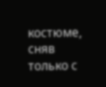костюме, сняв только с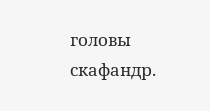головы скафандр.